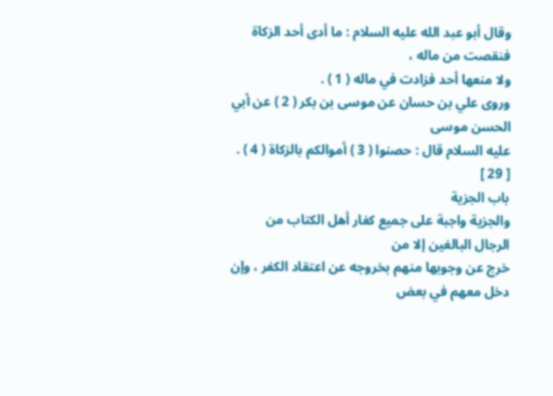وقال أبو عبد الله عليه السلام : ما أدى أحد الزكاة فنقصت من ماله ،
ولا منعها أحد فزادت في ماله ( 1 ) .
وروى علي بن حسان عن موسى بن بكر ( 2 ) عن أبي الحسن موسى
عليه السلام قال : حصنوا ( 3 ) أموالكم بالزكاة ( 4 ) .
[ 29 ]
باب الجزية
والجزية واجبة على جميع كفار أهل الكتاب من الرجال البالغين إلا من
خرج عن وجوبها منهم بخروجه عن اعتقاد الكفر ، وإن دخل معهم في بعض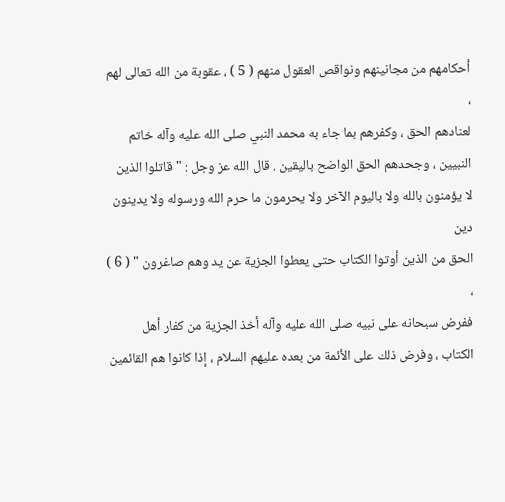أحكامهم من مجانينهم ونواقص العقول منهم ( 5 ) ، عقوبة من الله تعالى لهم ،
لعنادهم الحق ، وكفرهم بما جاء به محمد النبي صلى الله عليه وآله خاتم
النبيين ، وجحدهم الحق الواضح باليقين . قال الله عز وجل : " قاتلوا الذين
لا يؤمنون بالله ولا باليوم الآخر ولا يحرمون ما حرم الله ورسوله ولا يدينون دين
الحق من الذين أوتوا الكتاب حتى يعطوا الجزية عن يد وهم صاغرون " ( 6 ) ،
ففرض سبحانه على نبيه صلى الله عليه وآله أخذ الجزية من كفار أهل
الكتاب ، وفرض ذلك على الأئمة من بعده عليهم السلام ، إذا كانوا هم القائمين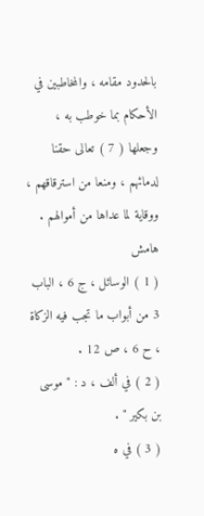بالحدود مقامه ، والمخاطبين في الأحكام بما خوطب به ، وجعلها ( 7 ) تعالى حقنا
لدمائهم ، ومنعا من استرقاقهم ، ووقاية لما عداها من أموالهم .
هامش
( 1 ) الوسائل ، ج 6 ، الباب 3 من أبواب ما تجب فيه الزكاة ، ح 6 ، ص 12 .
( 2 ) في ألف ، د : " موسى بن بكير " .
( 3 ) في ه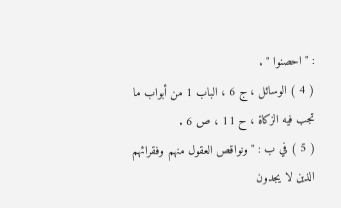: " احصنوا " .
( 4 ) الوسائل ، ج 6 ، الباب 1 من أبواب ما تجب فيه الزكاة ، ح 11 ، ص 6 .
( 5 ) في ب : " ونواقص العقول منهم وفقرائهم الذين لا يجدون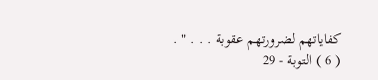كفاياتهم لضرورتهم عقوبة . . . " .
( 6 ) التوبة - 29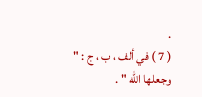.
( 7 ) في ألف ، ب ، ج : " وجعلها الله " .